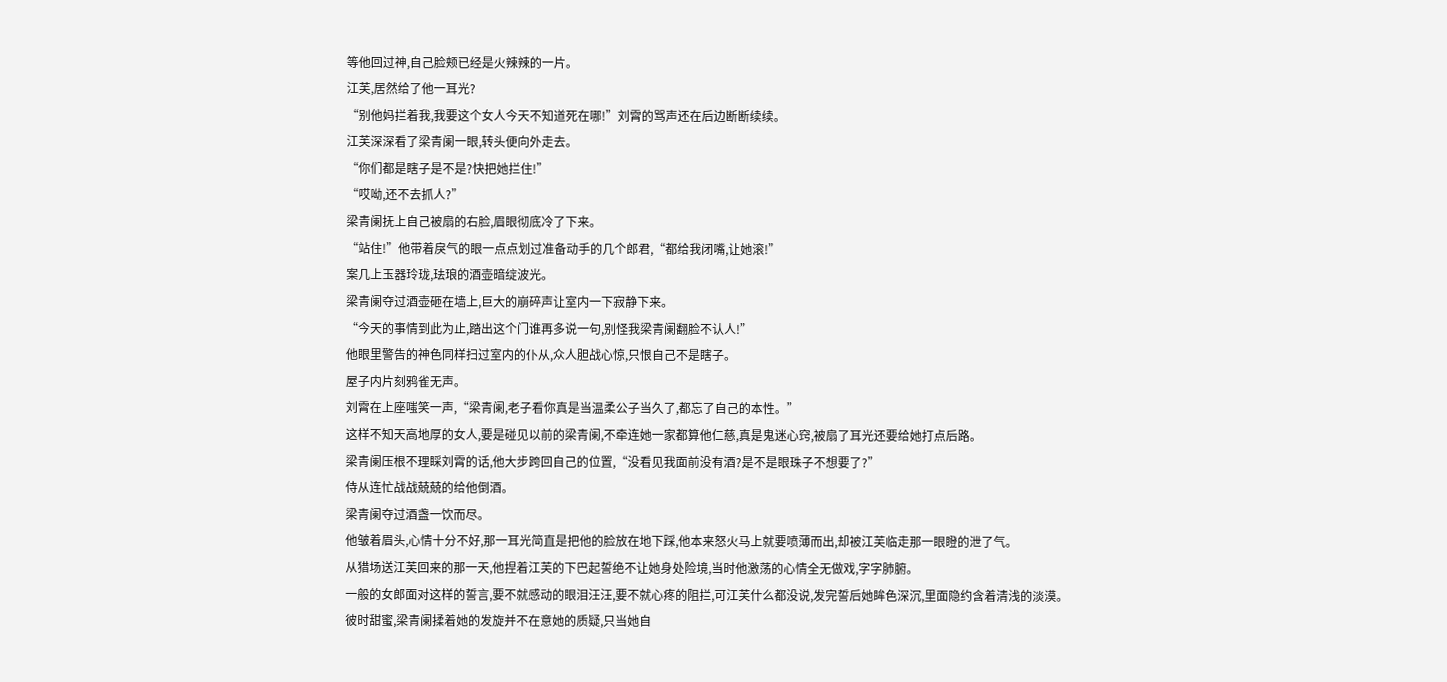等他回过神,自己脸颊已经是火辣辣的一片。
江芙,居然给了他一耳光?
“别他妈拦着我,我要这个女人今天不知道死在哪!”刘霄的骂声还在后边断断续续。
江芙深深看了梁青阑一眼,转头便向外走去。
“你们都是瞎子是不是?快把她拦住!”
“哎呦,还不去抓人?”
梁青阑抚上自己被扇的右脸,眉眼彻底冷了下来。
“站住!”他带着戾气的眼一点点划过准备动手的几个郎君,“都给我闭嘴,让她滚!”
案几上玉器玲珑,珐琅的酒壶暗绽波光。
梁青阑夺过酒壶砸在墙上,巨大的崩碎声让室内一下寂静下来。
“今天的事情到此为止,踏出这个门谁再多说一句,别怪我梁青阑翻脸不认人!”
他眼里警告的神色同样扫过室内的仆从,众人胆战心惊,只恨自己不是瞎子。
屋子内片刻鸦雀无声。
刘霄在上座嗤笑一声,“梁青阑,老子看你真是当温柔公子当久了,都忘了自己的本性。”
这样不知天高地厚的女人,要是碰见以前的梁青阑,不牵连她一家都算他仁慈,真是鬼迷心窍,被扇了耳光还要给她打点后路。
梁青阑压根不理睬刘霄的话,他大步跨回自己的位置,“没看见我面前没有酒?是不是眼珠子不想要了?”
侍从连忙战战兢兢的给他倒酒。
梁青阑夺过酒盏一饮而尽。
他皱着眉头,心情十分不好,那一耳光简直是把他的脸放在地下踩,他本来怒火马上就要喷薄而出,却被江芙临走那一眼瞪的泄了气。
从猎场送江芙回来的那一天,他捏着江芙的下巴起誓绝不让她身处险境,当时他激荡的心情全无做戏,字字肺腑。
一般的女郎面对这样的誓言,要不就感动的眼泪汪汪,要不就心疼的阻拦,可江芙什么都没说,发完誓后她眸色深沉,里面隐约含着清浅的淡漠。
彼时甜蜜,梁青阑揉着她的发旋并不在意她的质疑,只当她自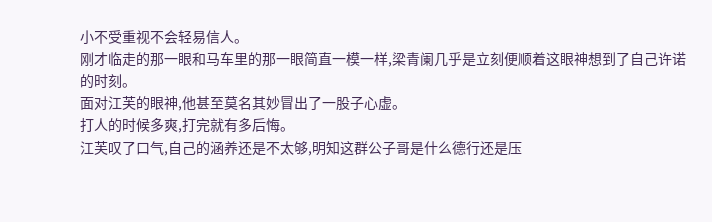小不受重视不会轻易信人。
刚才临走的那一眼和马车里的那一眼简直一模一样,梁青阑几乎是立刻便顺着这眼神想到了自己许诺的时刻。
面对江芙的眼神,他甚至莫名其妙冒出了一股子心虚。
打人的时候多爽,打完就有多后悔。
江芙叹了口气,自己的涵养还是不太够,明知这群公子哥是什么德行还是压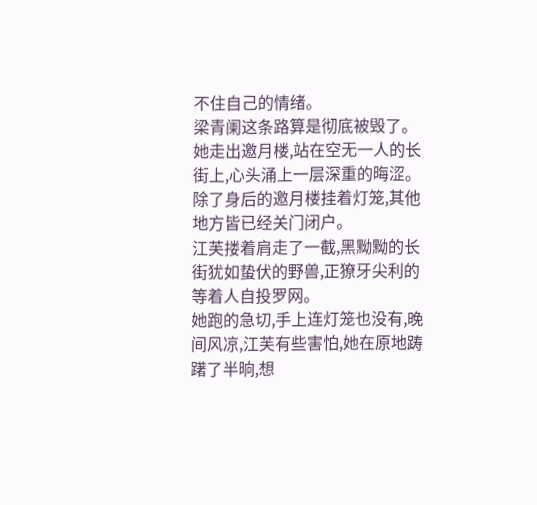不住自己的情绪。
梁青阑这条路算是彻底被毁了。
她走出邀月楼,站在空无一人的长街上,心头涌上一层深重的晦涩。
除了身后的邀月楼挂着灯笼,其他地方皆已经关门闭户。
江芙搂着肩走了一截,黑黝黝的长街犹如蛰伏的野兽,正獠牙尖利的等着人自投罗网。
她跑的急切,手上连灯笼也没有,晚间风凉,江芙有些害怕,她在原地踌躇了半晌,想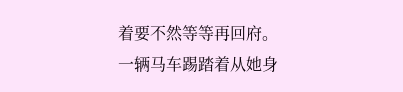着要不然等等再回府。
一辆马车踢踏着从她身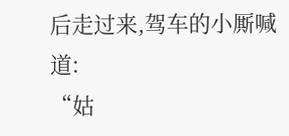后走过来,驾车的小厮喊道:
“姑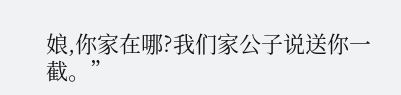娘,你家在哪?我们家公子说送你一截。”